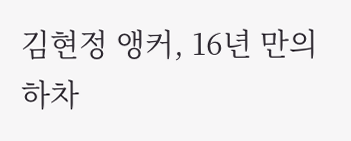김현정 앵커, 16년 만의 하차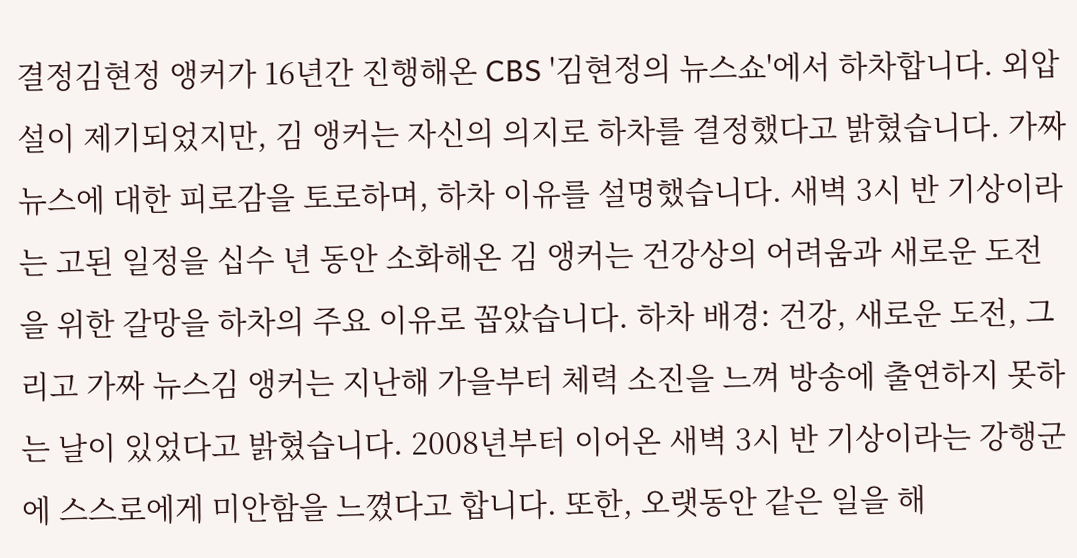결정김현정 앵커가 16년간 진행해온 CBS '김현정의 뉴스쇼'에서 하차합니다. 외압설이 제기되었지만, 김 앵커는 자신의 의지로 하차를 결정했다고 밝혔습니다. 가짜 뉴스에 대한 피로감을 토로하며, 하차 이유를 설명했습니다. 새벽 3시 반 기상이라는 고된 일정을 십수 년 동안 소화해온 김 앵커는 건강상의 어려움과 새로운 도전을 위한 갈망을 하차의 주요 이유로 꼽았습니다. 하차 배경: 건강, 새로운 도전, 그리고 가짜 뉴스김 앵커는 지난해 가을부터 체력 소진을 느껴 방송에 출연하지 못하는 날이 있었다고 밝혔습니다. 2008년부터 이어온 새벽 3시 반 기상이라는 강행군에 스스로에게 미안함을 느꼈다고 합니다. 또한, 오랫동안 같은 일을 해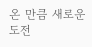온 만큼 새로운 도전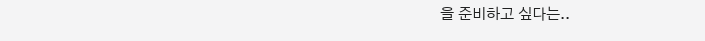을 준비하고 싶다는..